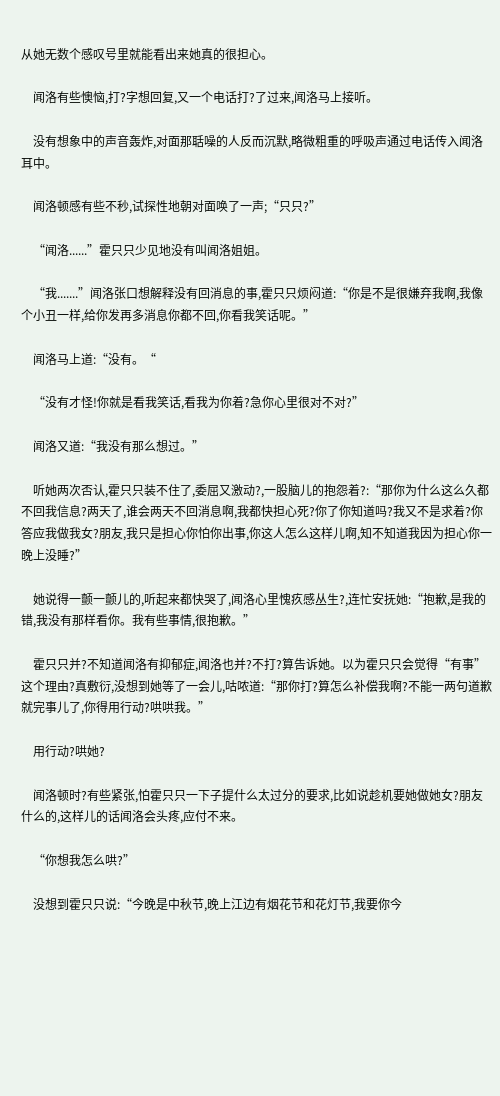从她无数个感叹号里就能看出来她真的很担心。

    闻洛有些懊恼,打?字想回复,又一个电话打?了过来,闻洛马上接听。

    没有想象中的声音轰炸,对面那聒噪的人反而沉默,略微粗重的呼吸声通过电话传入闻洛耳中。

    闻洛顿感有些不秒,试探性地朝对面唤了一声;“只只?”

    “闻洛......”霍只只少见地没有叫闻洛姐姐。

    “我.......”闻洛张口想解释没有回消息的事,霍只只烦闷道:“你是不是很嫌弃我啊,我像个小丑一样,给你发再多消息你都不回,你看我笑话呢。”

    闻洛马上道:“没有。“

    “没有才怪!你就是看我笑话,看我为你着?急你心里很对不对?”

    闻洛又道:“我没有那么想过。”

    听她两次否认,霍只只装不住了,委屈又激动?,一股脑儿的抱怨着?:“那你为什么这么久都不回我信息?两天了,谁会两天不回消息啊,我都快担心死?你了你知道吗?我又不是求着?你答应我做我女?朋友,我只是担心你怕你出事,你这人怎么这样儿啊,知不知道我因为担心你一晚上没睡?”

    她说得一颤一颤儿的,听起来都快哭了,闻洛心里愧疚感丛生?,连忙安抚她:“抱歉,是我的错,我没有那样看你。我有些事情,很抱歉。”

    霍只只并?不知道闻洛有抑郁症,闻洛也并?不打?算告诉她。以为霍只只会觉得“有事”这个理由?真敷衍,没想到她等了一会儿,咕哝道:“那你打?算怎么补偿我啊?不能一两句道歉就完事儿了,你得用行动?哄哄我。”

    用行动?哄她?

    闻洛顿时?有些紧张,怕霍只只一下子提什么太过分的要求,比如说趁机要她做她女?朋友什么的,这样儿的话闻洛会头疼,应付不来。

    “你想我怎么哄?”

    没想到霍只只说:“今晚是中秋节,晚上江边有烟花节和花灯节,我要你今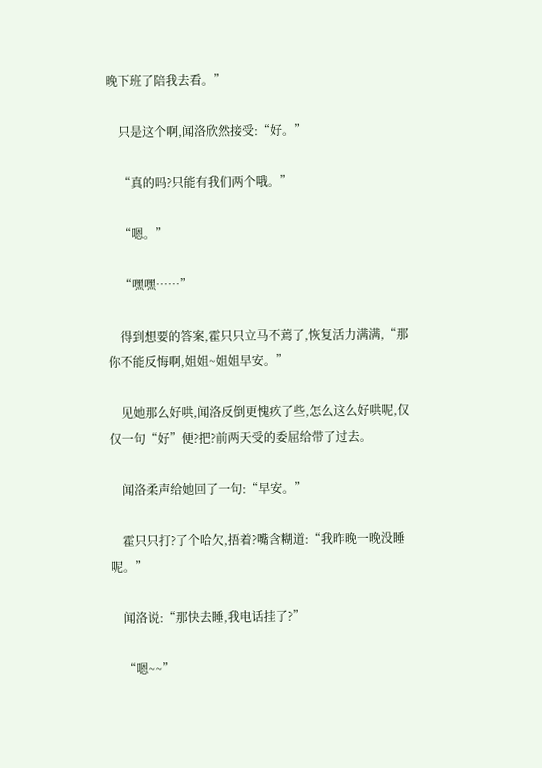晚下班了陪我去看。”

    只是这个啊,闻洛欣然接受:“好。”

    “真的吗?只能有我们两个哦。”

    “嗯。”

    “嘿嘿……”

    得到想要的答案,霍只只立马不蔫了,恢复活力满满,“那你不能反悔啊,姐姐~姐姐早安。”

    见她那么好哄,闻洛反倒更愧疚了些,怎么这么好哄呢,仅仅一句“好”便?把?前两天受的委屈给带了过去。

    闻洛柔声给她回了一句:“早安。”

    霍只只打?了个哈欠,捂着?嘴含糊道:“我昨晚一晚没睡呢。”

    闻洛说:“那快去睡,我电话挂了?”

    “嗯~~”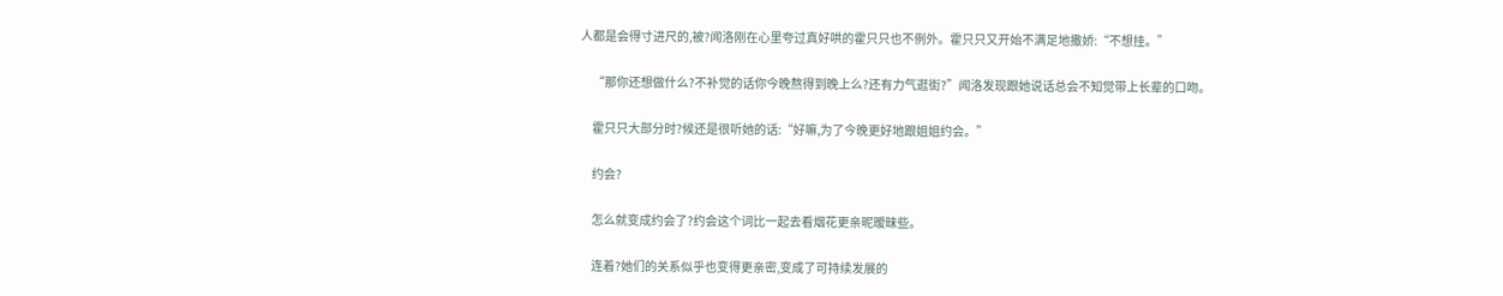人都是会得寸进尺的,被?闻洛刚在心里夸过真好哄的霍只只也不例外。霍只只又开始不满足地撒娇:“不想挂。”

    “那你还想做什么?不补觉的话你今晚熬得到晚上么?还有力气逛街?”闻洛发现跟她说话总会不知觉带上长辈的口吻。

    霍只只大部分时?候还是很听她的话:“好嘛,为了今晚更好地跟姐姐约会。”

    约会?

    怎么就变成约会了?约会这个词比一起去看烟花更亲昵暧昧些。

    连着?她们的关系似乎也变得更亲密,变成了可持续发展的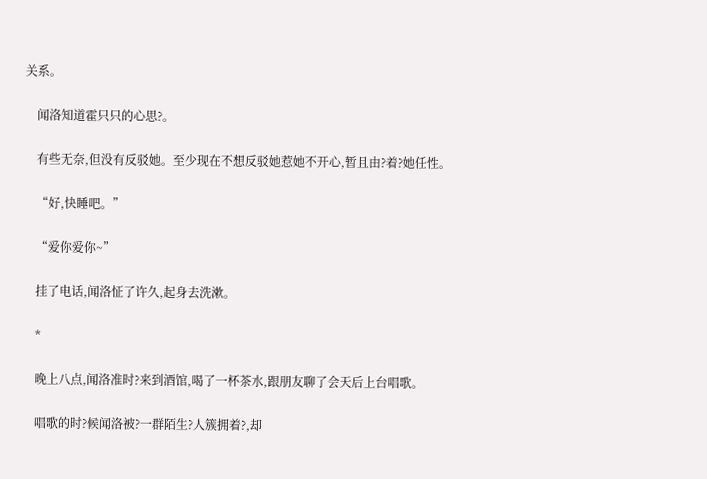关系。

    闻洛知道霍只只的心思?。

    有些无奈,但没有反驳她。至少现在不想反驳她惹她不开心,暂且由?着?她任性。

    “好,快睡吧。”

    “爱你爱你~”

    挂了电话,闻洛怔了许久,起身去洗漱。

    *

    晚上八点,闻洛准时?来到酒馆,喝了一杯茶水,跟朋友聊了会天后上台唱歌。

    唱歌的时?候闻洛被?一群陌生?人簇拥着?,却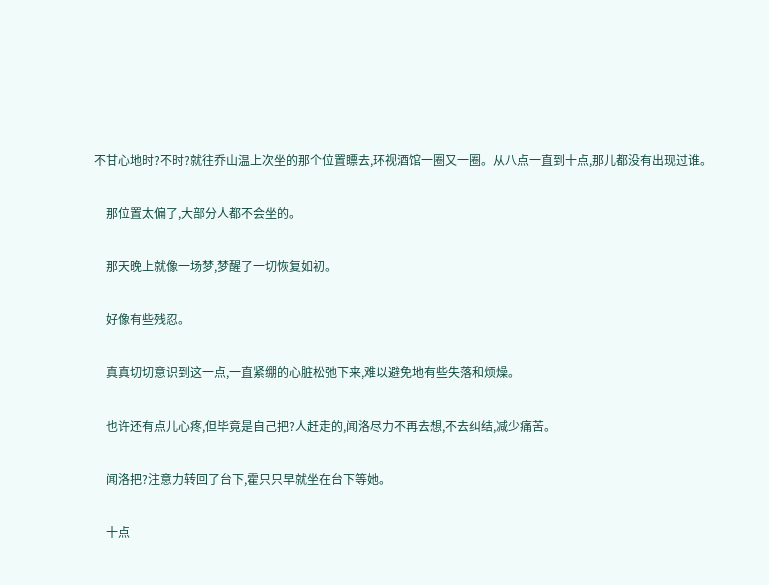不甘心地时?不时?就往乔山温上次坐的那个位置瞟去,环视酒馆一圈又一圈。从八点一直到十点,那儿都没有出现过谁。

    那位置太偏了,大部分人都不会坐的。

    那天晚上就像一场梦,梦醒了一切恢复如初。

    好像有些残忍。

    真真切切意识到这一点,一直紧绷的心脏松弛下来,难以避免地有些失落和烦燥。

    也许还有点儿心疼,但毕竟是自己把?人赶走的,闻洛尽力不再去想,不去纠结,减少痛苦。

    闻洛把?注意力转回了台下,霍只只早就坐在台下等她。

    十点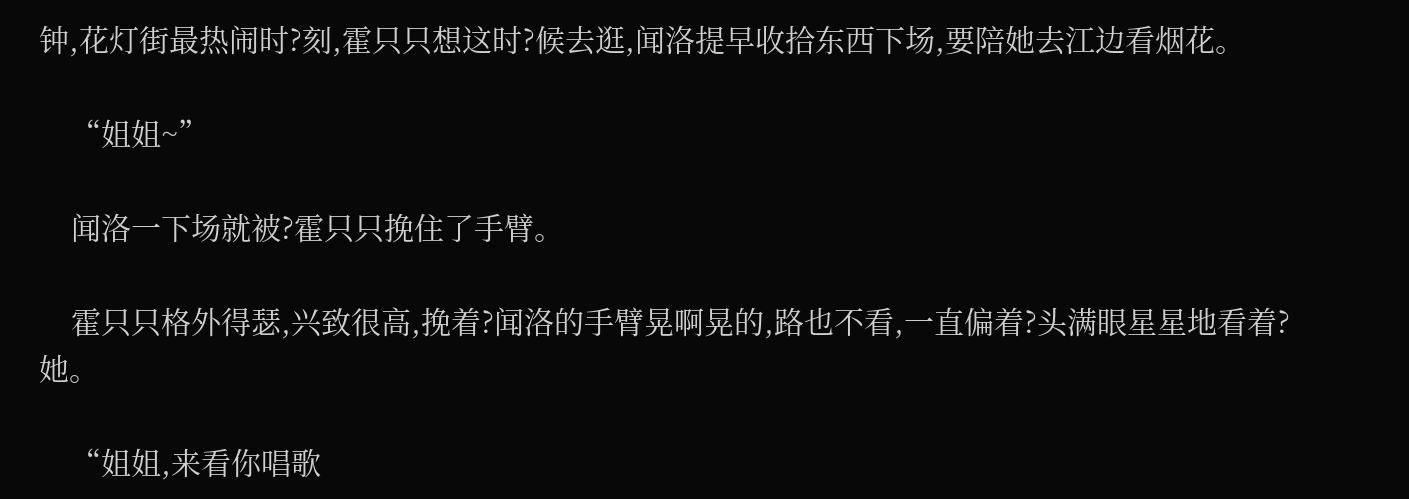钟,花灯街最热闹时?刻,霍只只想这时?候去逛,闻洛提早收拾东西下场,要陪她去江边看烟花。

    “姐姐~”

    闻洛一下场就被?霍只只挽住了手臂。

    霍只只格外得瑟,兴致很高,挽着?闻洛的手臂晃啊晃的,路也不看,一直偏着?头满眼星星地看着?她。

    “姐姐,来看你唱歌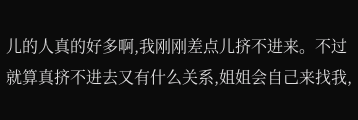儿的人真的好多啊,我刚刚差点儿挤不进来。不过就算真挤不进去又有什么关系,姐姐会自己来找我,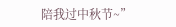陪我过中秋节~”